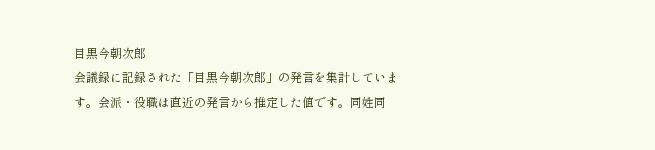目黒今朝次郎
会議録に記録された「目黒今朝次郎」の発言を集計しています。会派・役職は直近の発言から推定した値です。同姓同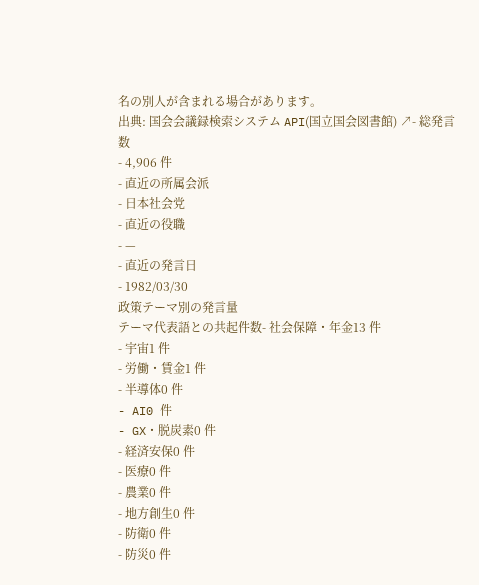名の別人が含まれる場合があります。
出典: 国会会議録検索システム API(国立国会図書館) ↗- 総発言数
- 4,906 件
- 直近の所属会派
- 日本社会党
- 直近の役職
- —
- 直近の発言日
- 1982/03/30
政策テーマ別の発言量
テーマ代表語との共起件数- 社会保障・年金13 件
- 宇宙1 件
- 労働・賃金1 件
- 半導体0 件
- AI0 件
- GX・脱炭素0 件
- 経済安保0 件
- 医療0 件
- 農業0 件
- 地方創生0 件
- 防衛0 件
- 防災0 件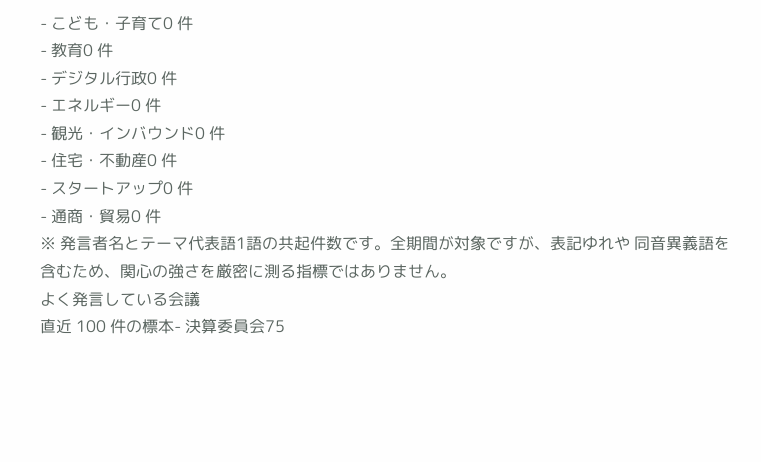- こども・子育て0 件
- 教育0 件
- デジタル行政0 件
- エネルギー0 件
- 観光・インバウンド0 件
- 住宅・不動産0 件
- スタートアップ0 件
- 通商・貿易0 件
※ 発言者名とテーマ代表語1語の共起件数です。全期間が対象ですが、表記ゆれや 同音異義語を含むため、関心の強さを厳密に測る指標ではありません。
よく発言している会議
直近 100 件の標本- 決算委員会75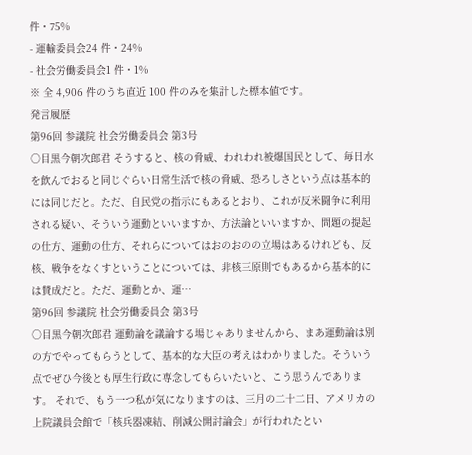件・75%
- 運輸委員会24 件・24%
- 社会労働委員会1 件・1%
※ 全 4,906 件のうち直近 100 件のみを集計した標本値です。
発言履歴
第96回 参議院 社会労働委員会 第3号
○目黒今朝次郎君 そうすると、核の脅威、われわれ被爆国民として、毎日水を飲んでおると同じぐらい日常生活で核の脅威、恐ろしさという点は基本的には同じだと。ただ、自民党の指示にもあるとおり、これが反米闘争に利用される疑い、そういう運動といいますか、方法論といいますか、問題の提起の仕方、運動の仕方、それらについてはおのおのの立場はあるけれども、反核、戦争をなくすということについては、非核三原則でもあるから基本的には賛成だと。ただ、運動とか、運…
第96回 参議院 社会労働委員会 第3号
○目黒今朝次郎君 運動論を議論する場じゃありませんから、まあ運動論は別の方でやってもらうとして、基本的な大臣の考えはわかりました。そういう点でぜひ今後とも厚生行政に専念してもらいたいと、こう思うんであります。 それで、もう一つ私が気になりますのは、三月の二十二日、アメリカの上院議員会館で「核兵器凍結、削減公開討論会」が行われたとい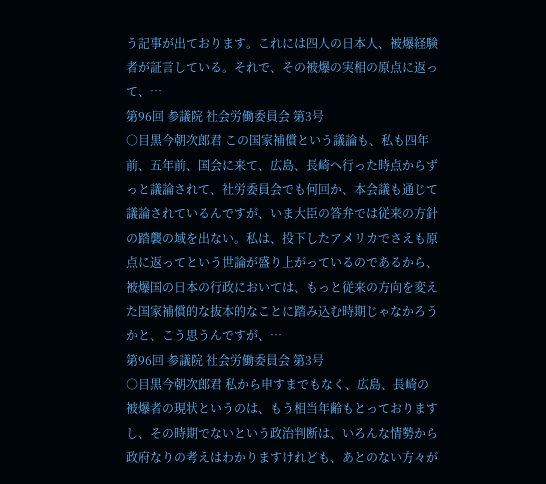う記事が出ております。これには四人の日本人、被爆経験者が証言している。それで、その被爆の実相の原点に返って、…
第96回 参議院 社会労働委員会 第3号
○目黒今朝次郎君 この国家補償という議論も、私も四年前、五年前、国会に来て、広島、長崎へ行った時点からずっと議論されて、社労委員会でも何回か、本会議も通じて議論されているんですが、いま大臣の答弁では従来の方針の踏襲の域を出ない。私は、投下したアメリカでさえも原点に返ってという世論が盛り上がっているのであるから、被爆国の日本の行政においては、もっと従来の方向を変えた国家補償的な抜本的なことに踏み込む時期じゃなかろうかと、こう思うんですが、…
第96回 参議院 社会労働委員会 第3号
○目黒今朝次郎君 私から申すまでもなく、広島、長崎の被爆者の現状というのは、もう相当年齢もとっておりますし、その時期でないという政治判断は、いろんな情勢から政府なりの考えはわかりますけれども、あとのない方々が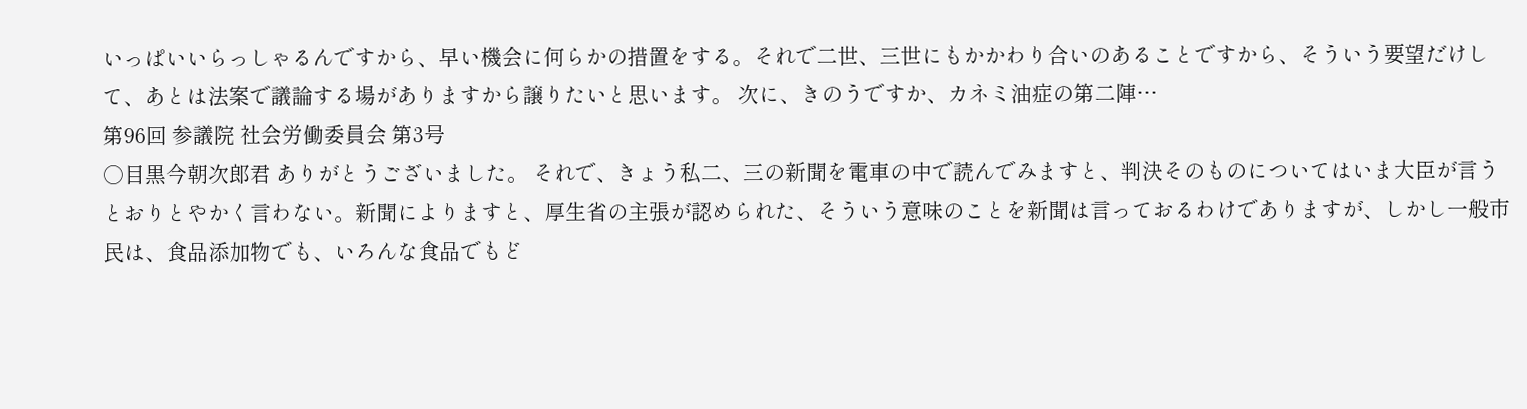いっぱいいらっしゃるんですから、早い機会に何らかの措置をする。それで二世、三世にもかかわり合いのあることですから、そういう要望だけして、あとは法案で議論する場がありますから譲りたいと思います。 次に、きのうですか、カネミ油症の第二陣…
第96回 参議院 社会労働委員会 第3号
○目黒今朝次郎君 ありがとうございました。 それで、きょう私二、三の新聞を電車の中で読んでみますと、判決そのものについてはいま大臣が言うとおりとやかく言わない。新聞によりますと、厚生省の主張が認められた、そういう意味のことを新聞は言っておるわけでありますが、しかし一般市民は、食品添加物でも、いろんな食品でもど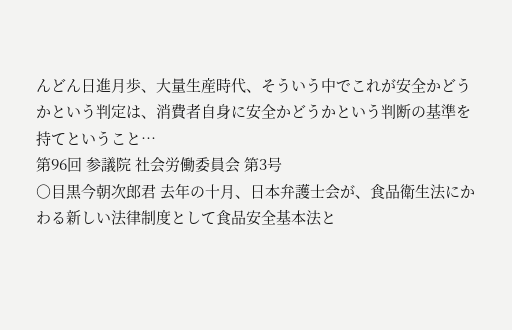んどん日進月歩、大量生産時代、そういう中でこれが安全かどうかという判定は、消費者自身に安全かどうかという判断の基準を持てということ…
第96回 参議院 社会労働委員会 第3号
○目黒今朝次郎君 去年の十月、日本弁護士会が、食品衛生法にかわる新しい法律制度として食品安全基本法と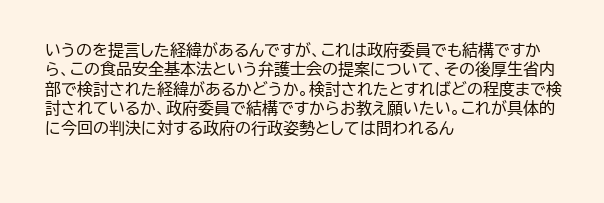いうのを提言した経緯があるんですが、これは政府委員でも結構ですから、この食品安全基本法という弁護士会の提案について、その後厚生省内部で検討された経緯があるかどうか。検討されたとすればどの程度まで検討されているか、政府委員で結構ですからお教え願いたい。これが具体的に今回の判決に対する政府の行政姿勢としては問われるん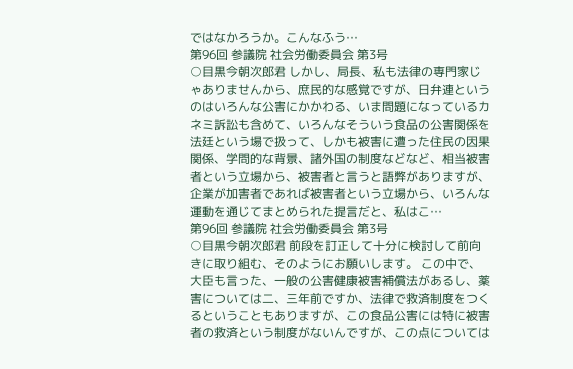ではなかろうか。こんなふう…
第96回 参議院 社会労働委員会 第3号
○目黒今朝次郎君 しかし、局長、私も法律の専門家じゃありませんから、庶民的な感覚ですが、日弁連というのはいろんな公害にかかわる、いま問題になっているカネミ訴訟も含めて、いろんなそういう食品の公害関係を法廷という場で扱って、しかも被害に遭った住民の因果関係、学問的な背景、諸外国の制度などなど、相当被害者という立場から、被害者と言うと語弊がありますが、企業が加害者であれば被害者という立場から、いろんな運動を通じてまとめられた提言だと、私はこ…
第96回 参議院 社会労働委員会 第3号
○目黒今朝次郎君 前段を訂正して十分に検討して前向きに取り組む、そのようにお願いします。 この中で、大臣も言った、一般の公害健康被害補償法があるし、薬害については二、三年前ですか、法律で救済制度をつくるということもありますが、この食品公害には特に被害者の救済という制度がないんですが、この点については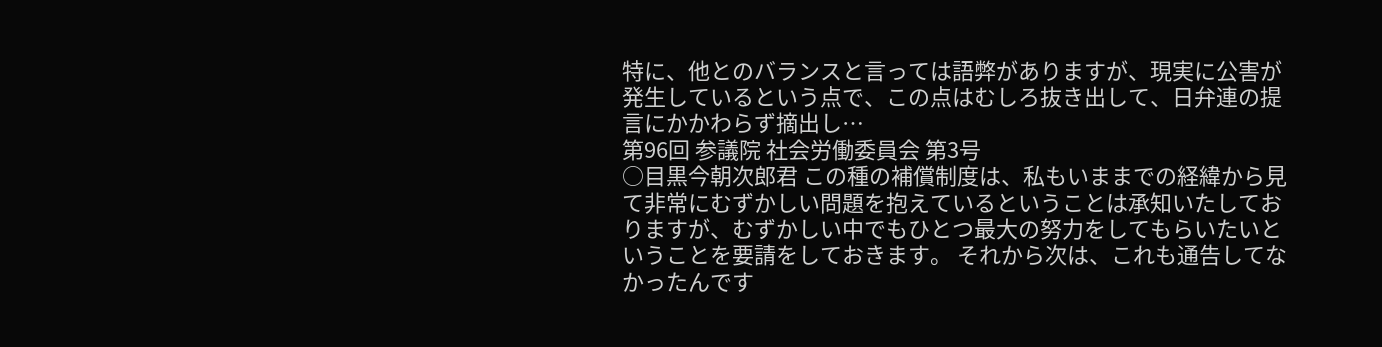特に、他とのバランスと言っては語弊がありますが、現実に公害が発生しているという点で、この点はむしろ抜き出して、日弁連の提言にかかわらず摘出し…
第96回 参議院 社会労働委員会 第3号
○目黒今朝次郎君 この種の補償制度は、私もいままでの経緯から見て非常にむずかしい問題を抱えているということは承知いたしておりますが、むずかしい中でもひとつ最大の努力をしてもらいたいということを要請をしておきます。 それから次は、これも通告してなかったんです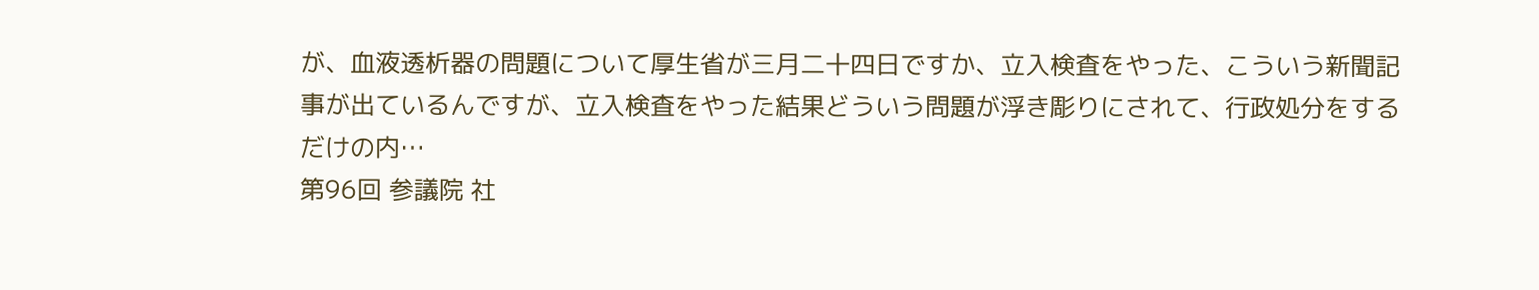が、血液透析器の問題について厚生省が三月二十四日ですか、立入検査をやった、こういう新聞記事が出ているんですが、立入検査をやった結果どういう問題が浮き彫りにされて、行政処分をするだけの内…
第96回 参議院 社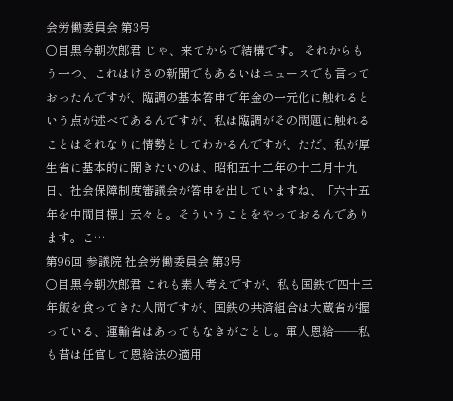会労働委員会 第3号
○目黒今朝次郎君 じゃ、来てからで結構です。 それからもう一つ、これはけさの新聞でもあるいはニュースでも言っておったんですが、臨調の基本答申で年金の一元化に触れるという点が述べてあるんですが、私は臨調がその問題に触れることはそれなりに情勢としてわかるんですが、ただ、私が厚生省に基本的に聞きたいのは、昭和五十二年の十二月十九日、社会保障制度審議会が答申を出していますね、「六十五年を中間目標」云々と。そういうことをやっておるんであります。こ…
第96回 参議院 社会労働委員会 第3号
○目黒今朝次郎君 これも素人考えですが、私も国鉄で四十三年飯を食ってきた人間ですが、国鉄の共済組合は大蔵省が握っている、運輸省はあってもなきがごとし。軍人恩給——私も昔は任官して恩給法の適用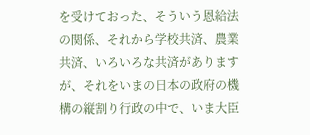を受けておった、そういう恩給法の関係、それから学校共済、農業共済、いろいろな共済がありますが、それをいまの日本の政府の機構の縦割り行政の中で、いま大臣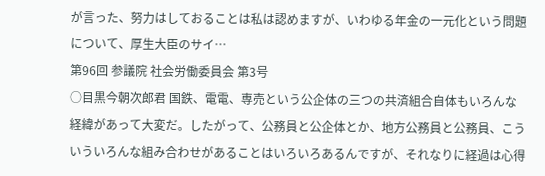が言った、努力はしておることは私は認めますが、いわゆる年金の一元化という問題について、厚生大臣のサイ…
第96回 参議院 社会労働委員会 第3号
○目黒今朝次郎君 国鉄、電電、専売という公企体の三つの共済組合自体もいろんな経緯があって大変だ。したがって、公務員と公企体とか、地方公務員と公務員、こういういろんな組み合わせがあることはいろいろあるんですが、それなりに経過は心得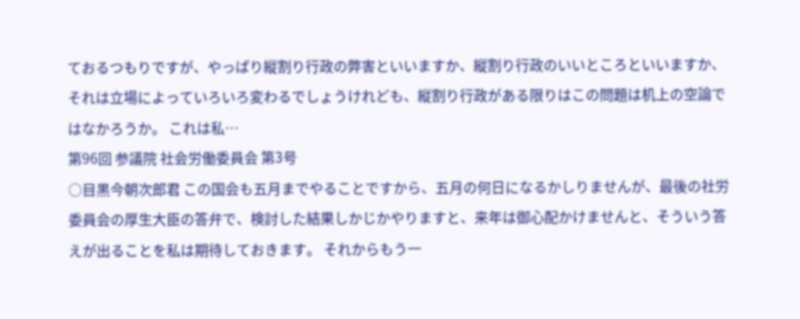ておるつもりですが、やっぱり縦割り行政の弊害といいますか、縦割り行政のいいところといいますか、それは立場によっていろいろ変わるでしょうけれども、縦割り行政がある限りはこの問題は机上の空論ではなかろうか。 これは私…
第96回 参議院 社会労働委員会 第3号
○目黒今朝次郎君 この国会も五月までやることですから、五月の何日になるかしりませんが、最後の社労委員会の厚生大臣の答弁で、検討した結果しかじかやりますと、来年は御心配かけませんと、そういう答えが出ることを私は期待しておきます。 それからもう一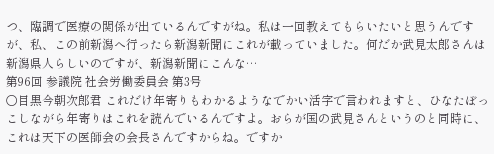つ、臨調で医療の関係が出ているんですがね。私は一回教えてもらいたいと思うんですが、私、この前新潟へ行ったら新潟新聞にこれが載っていました。何だか武見太郎さんは新潟県人らしいのですが、新潟新聞にこんな…
第96回 参議院 社会労働委員会 第3号
○目黒今朝次郎君 これだけ年寄りもわかるようなでかい活字で言われますと、ひなたぼっこしながら年寄りはこれを読んでいるんですよ。おらが国の武見さんというのと同時に、これは天下の医師会の会長さんですからね。ですか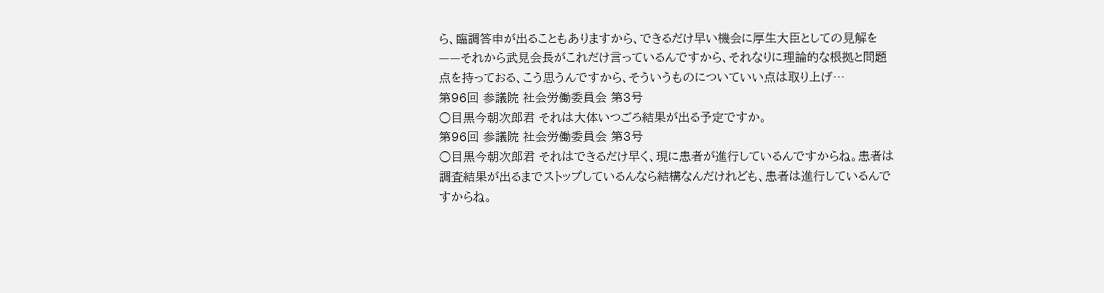ら、臨調答申が出ることもありますから、できるだけ早い機会に厚生大臣としての見解を——それから武見会長がこれだけ言っているんですから、それなりに理論的な根拠と問題点を持っておる、こう思うんですから、そういうものについていい点は取り上げ…
第96回 参議院 社会労働委員会 第3号
○目黒今朝次郎君 それは大体いつごろ結果が出る予定ですか。
第96回 参議院 社会労働委員会 第3号
○目黒今朝次郎君 それはできるだけ早く、現に患者が進行しているんですからね。患者は調査結果が出るまでストップしているんなら結構なんだけれども、患者は進行しているんですからね。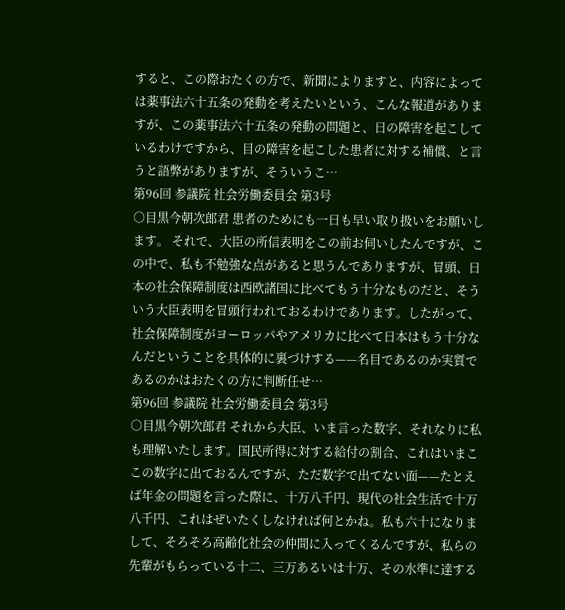すると、この際おたくの方で、新聞によりますと、内容によっては薬事法六十五条の発動を考えたいという、こんな報道がありますが、この薬事法六十五条の発動の問題と、日の障害を起こしているわけですから、目の障害を起こした患者に対する補償、と言うと語弊がありますが、そういうこ…
第96回 参議院 社会労働委員会 第3号
○目黒今朝次郎君 患者のためにも一日も早い取り扱いをお願いします。 それで、大臣の所信表明をこの前お伺いしたんですが、この中で、私も不勉強な点があると思うんでありますが、冒頭、日本の社会保障制度は西欧諸国に比べてもう十分なものだと、そういう大臣表明を冒頭行われておるわけであります。したがって、社会保障制度がヨーロッパやアメリカに比べて日本はもう十分なんだということを具体的に裏づけする——名目であるのか実質であるのかはおたくの方に判断任せ…
第96回 参議院 社会労働委員会 第3号
○目黒今朝次郎君 それから大臣、いま言った数字、それなりに私も理解いたします。国民所得に対する給付の割合、これはいまここの数字に出ておるんですが、ただ数字で出てない面——たとえば年金の問題を言った際に、十万八千円、現代の社会生活で十万八千円、これはぜいたくしなければ何とかね。私も六十になりまして、そろそろ高齢化社会の仲間に入ってくるんですが、私らの先輩がもらっている十二、三万あるいは十万、その水準に達する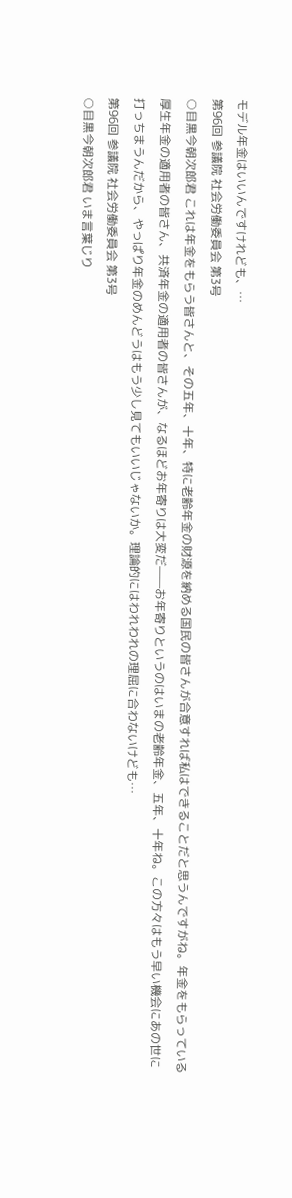モデル年金はいいんですけれども、…
第96回 参議院 社会労働委員会 第3号
○目黒今朝次郎君 これは年金をもらう皆さんと、その五年、十年、特に老齢年金の財源を納める国民の皆さんが合意すれば私はできることだと思うんですがね。年金をもらっている厚生年金の適用者の皆さん、共済年金の適用者の皆さんが、なるほどお年寄りは大変だ——お年寄りというのはいまの老齢年金、五年、十年ね。この方々はもう早い機会にあの世に打っちまうんだから、やっぱり年金のめんどうはもう少し見てもいいじゃないか。理論的にはわれわれの理屈に合わないけども…
第96回 参議院 社会労働委員会 第3号
○目黒今朝次郎君 いま言葉じり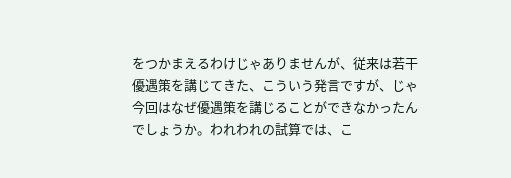をつかまえるわけじゃありませんが、従来は若干優遇策を講じてきた、こういう発言ですが、じゃ今回はなぜ優遇策を講じることができなかったんでしょうか。われわれの試算では、こ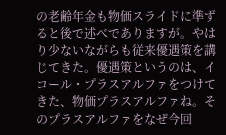の老齢年金も物価スライドに準ずると後で述べでありますが。やはり少ないながらも従来優遇策を講じてきた。優遇策というのは、イコール・プラスアルファをつけてきた、物価プラスアルファね。そのプラスアルファをなぜ今回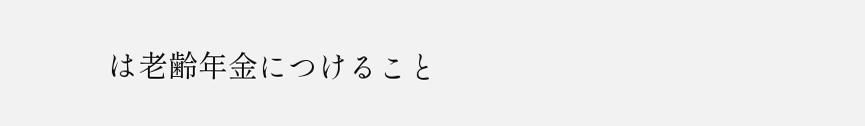は老齢年金につけること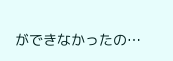ができなかったの…